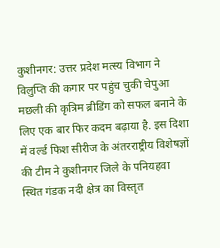कुशीनगर: उत्तर प्रदेश मत्स्य विभाग ने विलुप्ति की कगार पर पहुंच चुकी चेपुआ मछली की कृत्रिम ब्रीडिंग को सफल बनाने के लिए एक बार फिर कदम बढ़ाया है. इस दिशा में वर्ल्ड फिश सीरीज के अंतरराष्ट्रीय विशेषज्ञों की टीम ने कुशीनगर जिले के पनियहवा स्थित गंडक नदी क्षेत्र का विस्तृत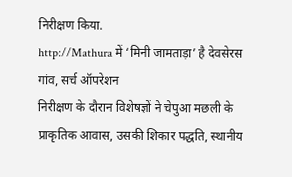निरीक्षण किया.
http://Mathura में ‘मिनी जामताड़ा’ है देवसेरस गांव, सर्च ऑपरेशन
निरीक्षण के दौरान विशेषज्ञों ने चेपुआ मछली के प्राकृतिक आवास, उसकी शिकार पद्धति, स्थानीय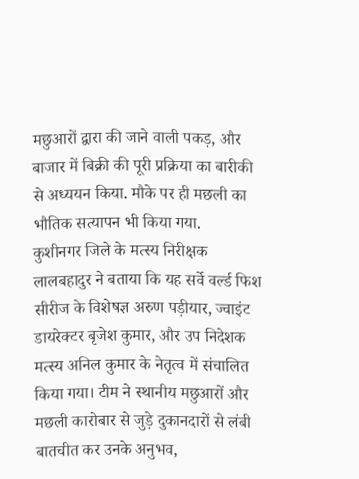मछुआरों द्वारा की जाने वाली पकड़, और बाजार में बिक्री की पूरी प्रक्रिया का बारीकी से अध्ययन किया. मौके पर ही मछली का भौतिक सत्यापन भी किया गया.
कुशीनगर जिले के मत्स्य निरीक्षक लालबहादुर ने बताया कि यह सर्वे वर्ल्ड फिश सीरीज के विशेषज्ञ अरुण पड़ीयार, ज्वाइंट डायरेक्टर बृजेश कुमार, और उप निदेशक मत्स्य अनिल कुमार के नेतृत्व में संचालित किया गया। टीम ने स्थानीय मछुआरों और मछली कारोबार से जुड़े दुकानदारों से लंबी बातचीत कर उनके अनुभव,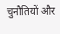चुनौतियों और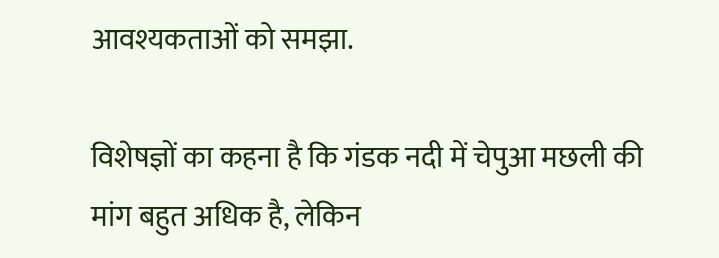आवश्यकताओं को समझा.

विशेषज्ञों का कहना है कि गंडक नदी में चेपुआ मछली की मांग बहुत अधिक है, लेकिन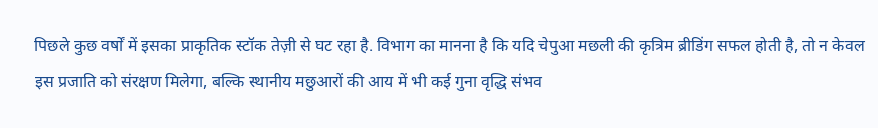पिछले कुछ वर्षों में इसका प्राकृतिक स्टॉक तेज़ी से घट रहा है. विभाग का मानना है कि यदि चेपुआ मछली की कृत्रिम ब्रीडिंग सफल होती है, तो न केवल इस प्रजाति को संरक्षण मिलेगा, बल्कि स्थानीय मछुआरों की आय में भी कई गुना वृद्धि संभव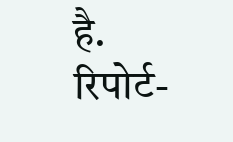है.
रिपोर्ट-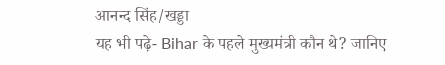आनन्द सिंह/खड्डा
यह भी पढ़े- Bihar के पहले मुख्यमंत्री कौन थे? जानिए